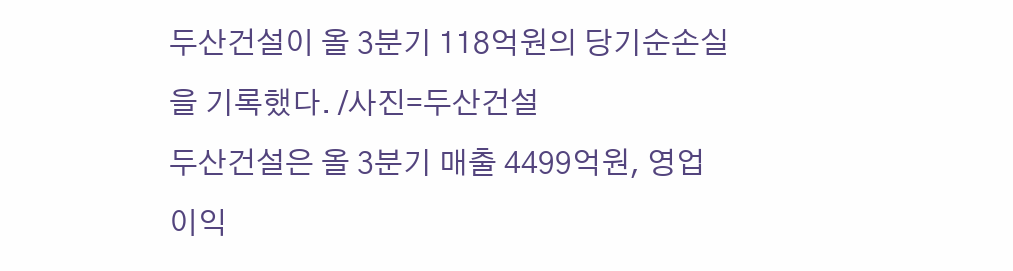두산건설이 올 3분기 118억원의 당기순손실을 기록했다. /사진=두산건설
두산건설은 올 3분기 매출 4499억원, 영업이익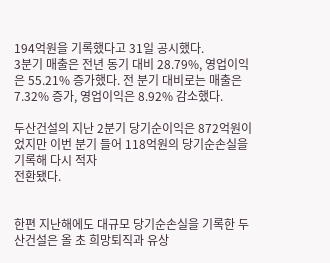194억원을 기록했다고 31일 공시했다.
3분기 매출은 전년 동기 대비 28.79%, 영업이익은 55.21% 증가했다. 전 분기 대비로는 매출은 7.32% 증가, 영업이익은 8.92% 감소했다.

두산건설의 지난 2분기 당기순이익은 872억원이었지만 이번 분기 들어 118억원의 당기순손실을 기록해 다시 적자
전환됐다.


한편 지난해에도 대규모 당기순손실을 기록한 두산건설은 올 초 희망퇴직과 유상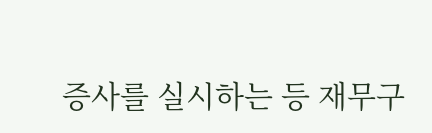증사를 실시하는 등 재무구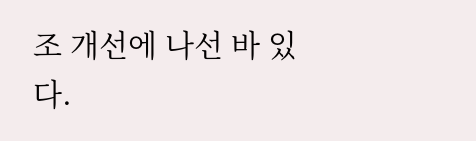조 개선에 나선 바 있다.